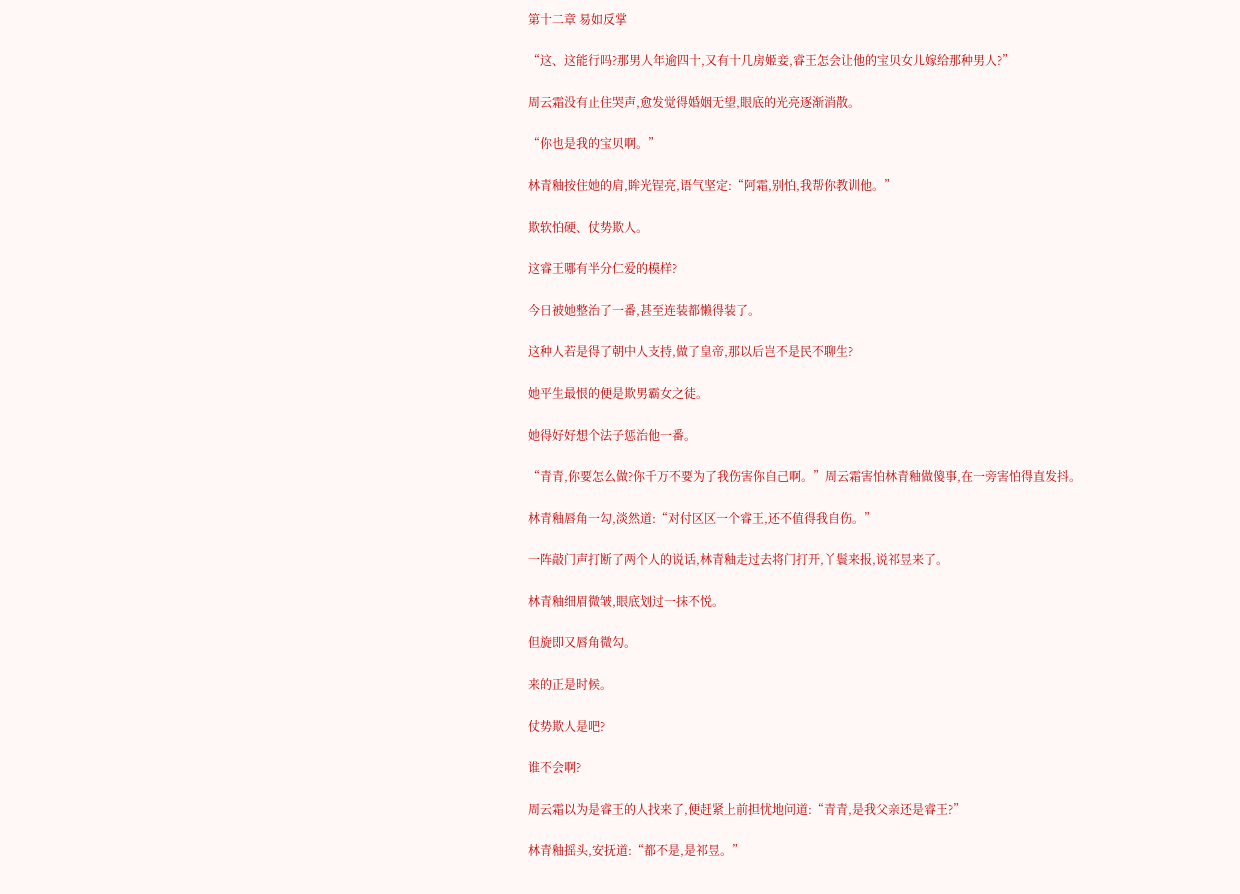第十二章 易如反掌

“这、这能行吗?那男人年逾四十,又有十几房姬妾,睿王怎会让他的宝贝女儿嫁给那种男人?”

周云霜没有止住哭声,愈发觉得婚姻无望,眼底的光亮逐渐消散。

“你也是我的宝贝啊。”

林青釉按住她的肩,眸光锃亮,语气坚定:“阿霜,别怕,我帮你教训他。”

欺软怕硬、仗势欺人。

这睿王哪有半分仁爱的模样?

今日被她整治了一番,甚至连装都懒得装了。

这种人若是得了朝中人支持,做了皇帝,那以后岂不是民不聊生?

她平生最恨的便是欺男霸女之徒。

她得好好想个法子惩治他一番。

“青青,你要怎么做?你千万不要为了我伤害你自己啊。”周云霜害怕林青釉做傻事,在一旁害怕得直发抖。

林青釉唇角一勾,淡然道:“对付区区一个睿王,还不值得我自伤。”

一阵敲门声打断了两个人的说话,林青釉走过去将门打开,丫鬟来报,说祁昱来了。

林青釉细眉微皱,眼底划过一抹不悦。

但旋即又唇角微勾。

来的正是时候。

仗势欺人是吧?

谁不会啊?

周云霜以为是睿王的人找来了,便赶紧上前担忧地问道:“青青,是我父亲还是睿王?”

林青釉摇头,安抚道:“都不是,是祁昱。”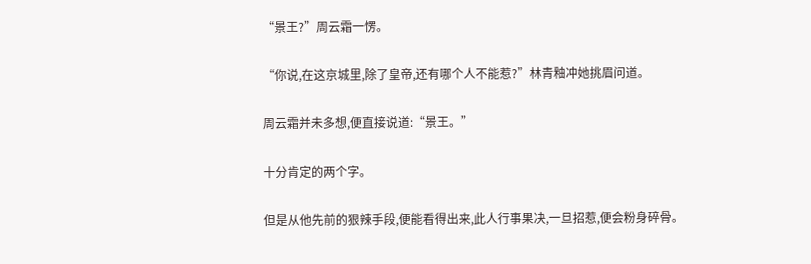“景王?”周云霜一愣。

“你说,在这京城里,除了皇帝,还有哪个人不能惹?”林青釉冲她挑眉问道。

周云霜并未多想,便直接说道:“景王。”

十分肯定的两个字。

但是从他先前的狠辣手段,便能看得出来,此人行事果决,一旦招惹,便会粉身碎骨。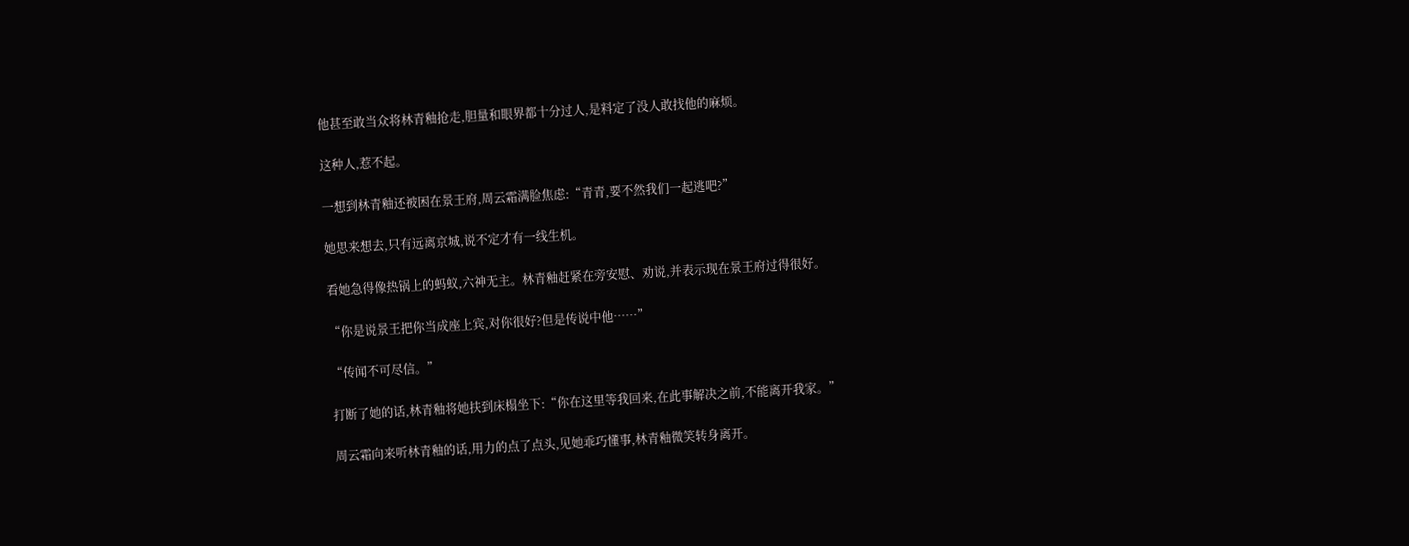他甚至敢当众将林青釉抢走,胆量和眼界都十分过人,是料定了没人敢找他的麻烦。

这种人,惹不起。

一想到林青釉还被困在景王府,周云霜满脸焦虑:“青青,要不然我们一起逃吧?”

她思来想去,只有远离京城,说不定才有一线生机。

看她急得像热锅上的蚂蚁,六神无主。林青釉赶紧在旁安慰、劝说,并表示现在景王府过得很好。

“你是说景王把你当成座上宾,对你很好?但是传说中他……”

“传闻不可尽信。”

打断了她的话,林青釉将她扶到床榻坐下:“你在这里等我回来,在此事解决之前,不能离开我家。”

周云霜向来听林青釉的话,用力的点了点头,见她乖巧懂事,林青釉微笑转身离开。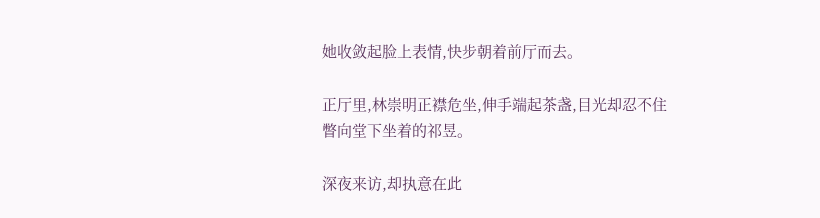她收敛起脸上表情,快步朝着前厅而去。

正厅里,林崇明正襟危坐,伸手端起茶盏,目光却忍不住瞥向堂下坐着的祁昱。

深夜来访,却执意在此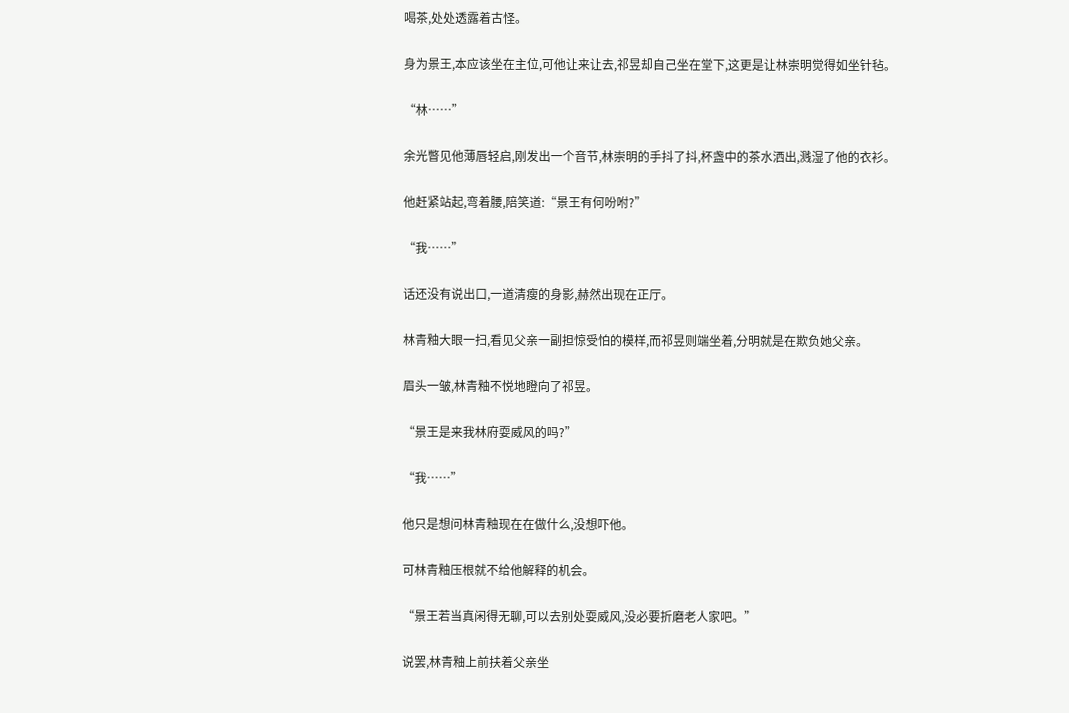喝茶,处处透露着古怪。

身为景王,本应该坐在主位,可他让来让去,祁昱却自己坐在堂下,这更是让林崇明觉得如坐针毡。

“林……”

余光瞥见他薄唇轻启,刚发出一个音节,林崇明的手抖了抖,杯盏中的茶水洒出,溅湿了他的衣衫。

他赶紧站起,弯着腰,陪笑道:“景王有何吩咐?”

“我……”

话还没有说出口,一道清瘦的身影,赫然出现在正厅。

林青釉大眼一扫,看见父亲一副担惊受怕的模样,而祁昱则端坐着,分明就是在欺负她父亲。

眉头一皱,林青釉不悦地瞪向了祁昱。

“景王是来我林府耍威风的吗?”

“我……”

他只是想问林青釉现在在做什么,没想吓他。

可林青釉压根就不给他解释的机会。

“景王若当真闲得无聊,可以去别处耍威风,没必要折磨老人家吧。”

说罢,林青釉上前扶着父亲坐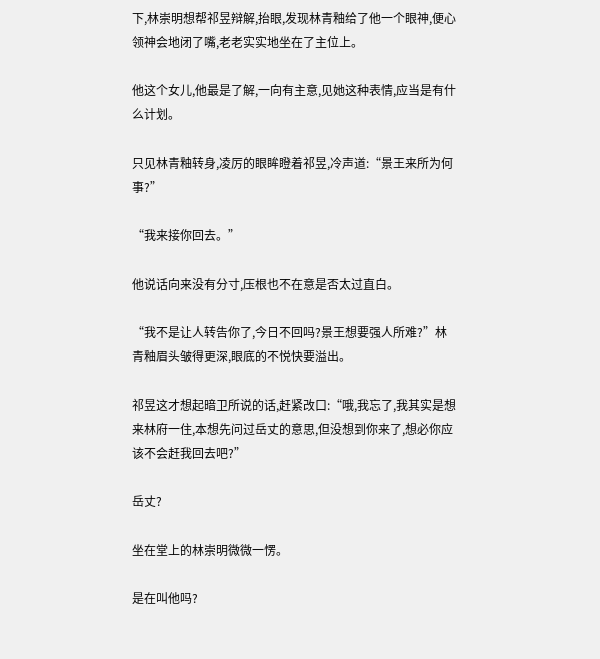下,林崇明想帮祁昱辩解,抬眼,发现林青釉给了他一个眼神,便心领神会地闭了嘴,老老实实地坐在了主位上。

他这个女儿,他最是了解,一向有主意,见她这种表情,应当是有什么计划。

只见林青釉转身,凌厉的眼眸瞪着祁昱,冷声道:“景王来所为何事?”

“我来接你回去。”

他说话向来没有分寸,压根也不在意是否太过直白。

“我不是让人转告你了,今日不回吗?景王想要强人所难?”林青釉眉头皱得更深,眼底的不悦快要溢出。

祁昱这才想起暗卫所说的话,赶紧改口:“哦,我忘了,我其实是想来林府一住,本想先问过岳丈的意思,但没想到你来了,想必你应该不会赶我回去吧?”

岳丈?

坐在堂上的林崇明微微一愣。

是在叫他吗?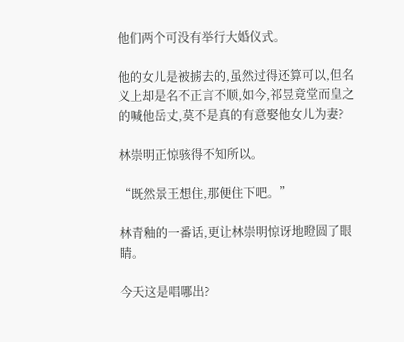他们两个可没有举行大婚仪式。

他的女儿是被掳去的,虽然过得还算可以,但名义上却是名不正言不顺,如今,祁昱竟堂而皇之的喊他岳丈,莫不是真的有意娶他女儿为妻?

林崇明正惊骇得不知所以。

“既然景王想住,那便住下吧。”

林青釉的一番话,更让林崇明惊讶地瞪圆了眼睛。

今天这是唱哪出?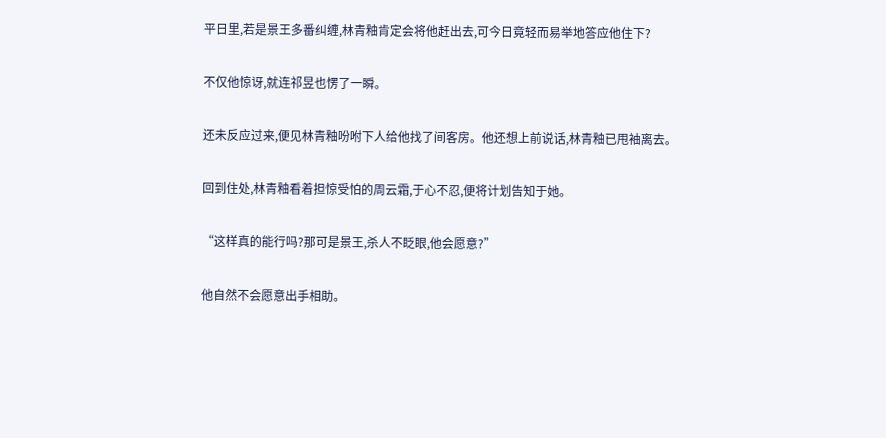平日里,若是景王多番纠缠,林青釉肯定会将他赶出去,可今日竟轻而易举地答应他住下?

不仅他惊讶,就连祁昱也愣了一瞬。

还未反应过来,便见林青釉吩咐下人给他找了间客房。他还想上前说话,林青釉已甩袖离去。

回到住处,林青釉看着担惊受怕的周云霜,于心不忍,便将计划告知于她。

“这样真的能行吗?那可是景王,杀人不眨眼,他会愿意?”

他自然不会愿意出手相助。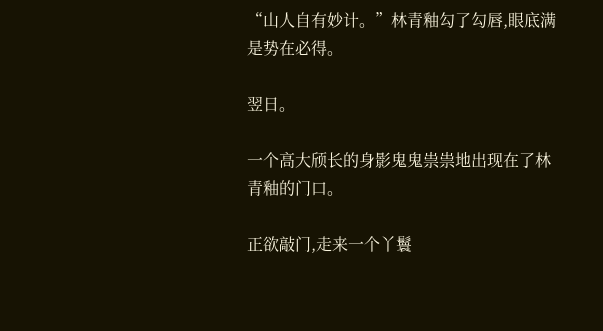“山人自有妙计。”林青釉勾了勾唇,眼底满是势在必得。

翌日。

一个高大颀长的身影鬼鬼祟祟地出现在了林青釉的门口。

正欲敲门,走来一个丫鬟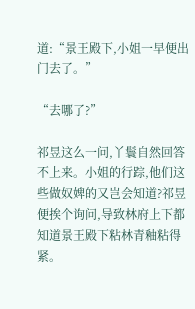道:“景王殿下,小姐一早便出门去了。”

“去哪了?”

祁昱这么一问,丫鬟自然回答不上来。小姐的行踪,他们这些做奴婢的又岂会知道?祁昱便挨个询问,导致林府上下都知道景王殿下粘林青釉粘得紧。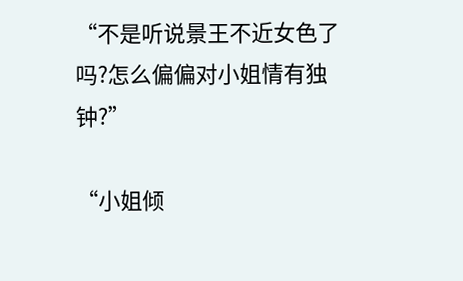“不是听说景王不近女色了吗?怎么偏偏对小姐情有独钟?”

“小姐倾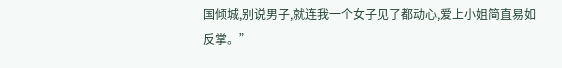国倾城,别说男子,就连我一个女子见了都动心,爱上小姐简直易如反掌。”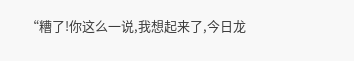“糟了!你这么一说,我想起来了,今日龙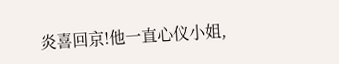炎喜回京!他一直心仪小姐,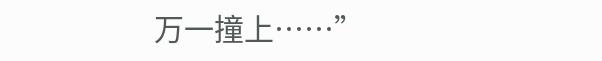万一撞上……”